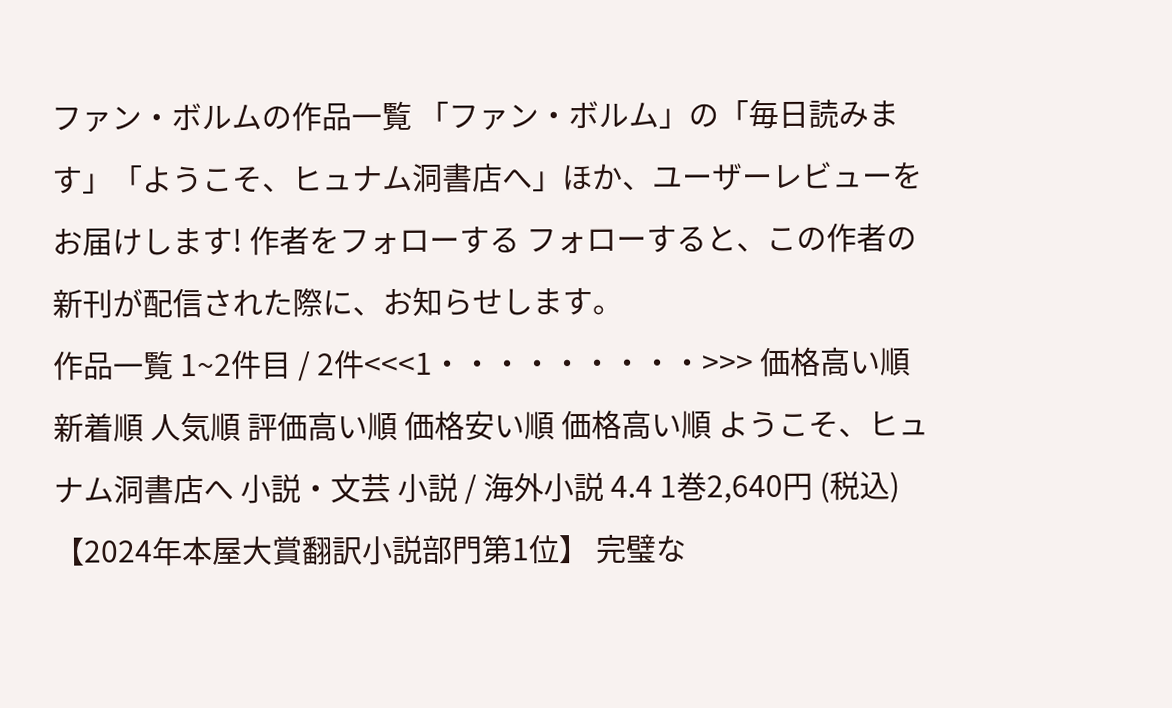ファン・ボルムの作品一覧 「ファン・ボルム」の「毎日読みます」「ようこそ、ヒュナム洞書店へ」ほか、ユーザーレビューをお届けします! 作者をフォローする フォローすると、この作者の新刊が配信された際に、お知らせします。
作品一覧 1~2件目 / 2件<<<1・・・・・・・・・>>> 価格高い順 新着順 人気順 評価高い順 価格安い順 価格高い順 ようこそ、ヒュナム洞書店へ 小説・文芸 小説 / 海外小説 4.4 1巻2,640円 (税込) 【2024年本屋大賞翻訳小説部門第1位】 完璧な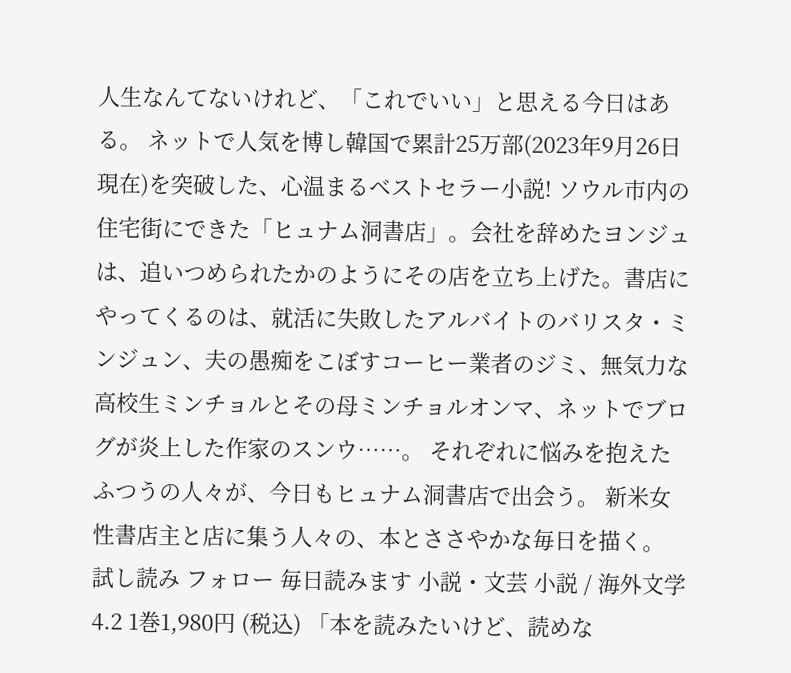人生なんてないけれど、「これでいい」と思える今日はある。 ネットで人気を博し韓国で累計25万部(2023年9月26日現在)を突破した、心温まるベストセラー小説! ソウル市内の住宅街にできた「ヒュナム洞書店」。会社を辞めたヨンジュは、追いつめられたかのようにその店を立ち上げた。書店にやってくるのは、就活に失敗したアルバイトのバリスタ・ミンジュン、夫の愚痴をこぼすコーヒー業者のジミ、無気力な高校生ミンチョルとその母ミンチョルオンマ、ネットでブログが炎上した作家のスンウ……。 それぞれに悩みを抱えたふつうの人々が、今日もヒュナム洞書店で出会う。 新米女性書店主と店に集う人々の、本とささやかな毎日を描く。 試し読み フォロー 毎日読みます 小説・文芸 小説 / 海外文学 4.2 1巻1,980円 (税込) 「本を読みたいけど、読めな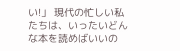い!」 現代の忙しい私たちは、いったいどんな本を読めばいいの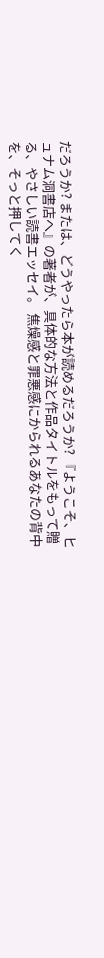だろうか? または、どうやったら本が読めるだろうか? 『ようこそ、ヒュナム洞書店へ』の著者が、具体的な方法と作品タイトルをもって贈る、やさしい読書エッセイ。 焦燥感と罪悪感にかられるあなたの背中を、そっと押してく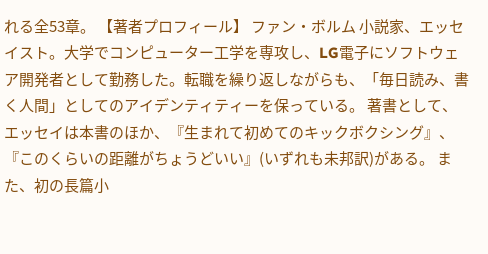れる全53章。 【著者プロフィール】 ファン・ボルム 小説家、エッセイスト。大学でコンピューター工学を専攻し、LG電子にソフトウェア開発者として勤務した。転職を繰り返しながらも、「毎日読み、書く人間」としてのアイデンティティーを保っている。 著書として、エッセイは本書のほか、『生まれて初めてのキックボクシング』、『このくらいの距離がちょうどいい』(いずれも未邦訳)がある。 また、初の長篇小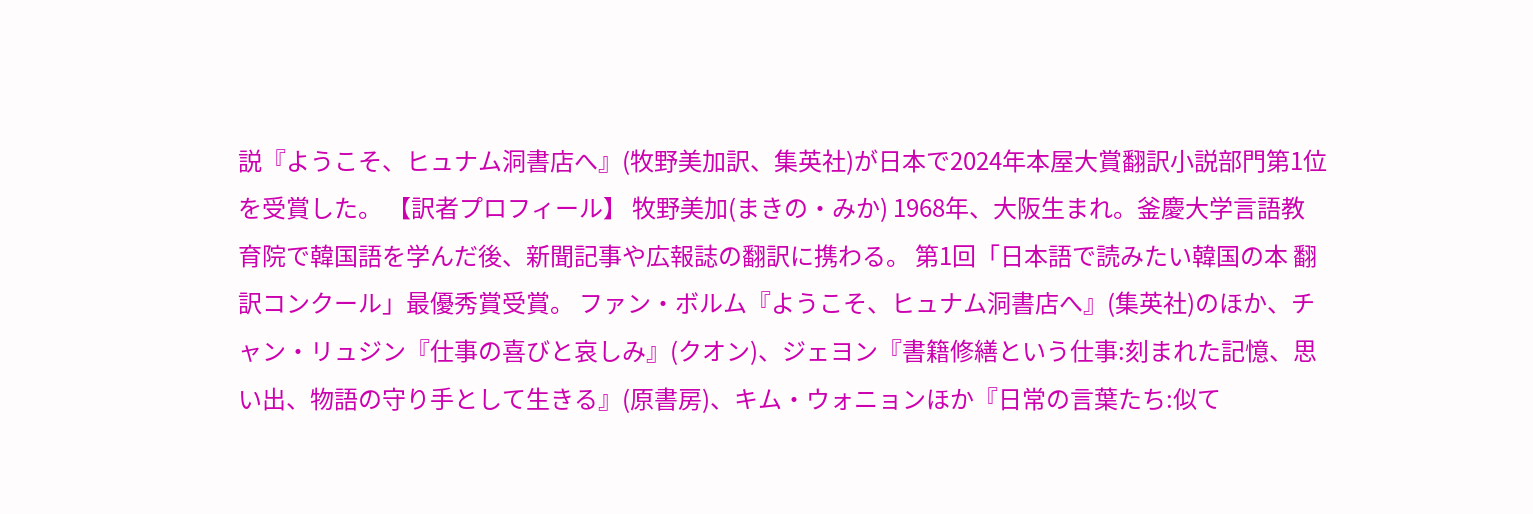説『ようこそ、ヒュナム洞書店へ』(牧野美加訳、集英社)が日本で2024年本屋大賞翻訳小説部門第1位を受賞した。 【訳者プロフィール】 牧野美加(まきの・みか) 1968年、大阪生まれ。釜慶大学言語教育院で韓国語を学んだ後、新聞記事や広報誌の翻訳に携わる。 第1回「日本語で読みたい韓国の本 翻訳コンクール」最優秀賞受賞。 ファン・ボルム『ようこそ、ヒュナム洞書店へ』(集英社)のほか、チャン・リュジン『仕事の喜びと哀しみ』(クオン)、ジェヨン『書籍修繕という仕事:刻まれた記憶、思い出、物語の守り手として生きる』(原書房)、キム・ウォニョンほか『日常の言葉たち:似て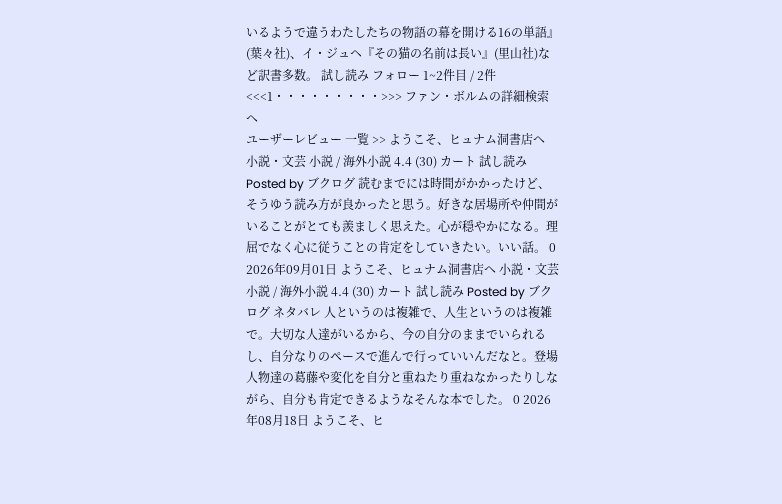いるようで違うわたしたちの物語の幕を開ける16の単語』(葉々社)、イ・ジュヘ『その猫の名前は長い』(里山社)など訳書多数。 試し読み フォロー 1~2件目 / 2件<<<1・・・・・・・・・>>> ファン・ボルムの詳細検索へ
ユーザーレビュー 一覧 >> ようこそ、ヒュナム洞書店へ 小説・文芸 小説 / 海外小説 4.4 (30) カート 試し読み Posted by ブクログ 読むまでには時間がかかったけど、そうゆう読み方が良かったと思う。好きな居場所や仲間がいることがとても羨ましく思えた。心が穏やかになる。理屈でなく心に従うことの肯定をしていきたい。いい話。 0 2026年09月01日 ようこそ、ヒュナム洞書店へ 小説・文芸 小説 / 海外小説 4.4 (30) カート 試し読み Posted by ブクログ ネタバレ 人というのは複雑で、人生というのは複雑で。大切な人達がいるから、今の自分のままでいられるし、自分なりのペースで進んで行っていいんだなと。登場人物達の葛藤や変化を自分と重ねたり重ねなかったりしながら、自分も肯定できるようなそんな本でした。 0 2026年08月18日 ようこそ、ヒ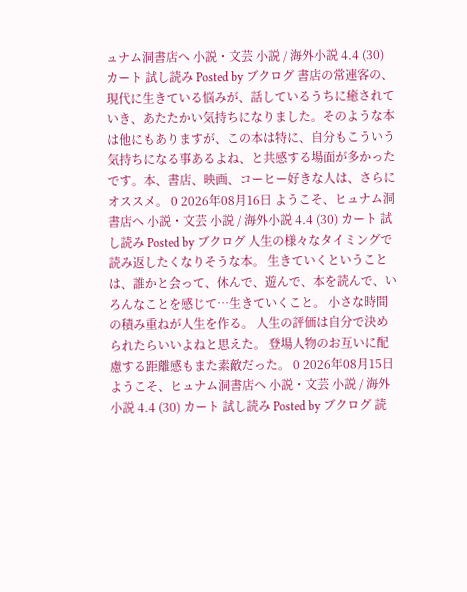ュナム洞書店へ 小説・文芸 小説 / 海外小説 4.4 (30) カート 試し読み Posted by ブクログ 書店の常連客の、現代に生きている悩みが、話しているうちに癒されていき、あたたかい気持ちになりました。そのような本は他にもありますが、この本は特に、自分もこういう気持ちになる事あるよね、と共感する場面が多かったです。本、書店、映画、コーヒー好きな人は、さらにオススメ。 0 2026年08月16日 ようこそ、ヒュナム洞書店へ 小説・文芸 小説 / 海外小説 4.4 (30) カート 試し読み Posted by ブクログ 人生の様々なタイミングで読み返したくなりそうな本。 生きていくということは、誰かと会って、休んで、遊んで、本を読んで、いろんなことを感じて…生きていくこと。 小さな時間の積み重ねが人生を作る。 人生の評価は自分で決められたらいいよねと思えた。 登場人物のお互いに配慮する距離感もまた素敵だった。 0 2026年08月15日 ようこそ、ヒュナム洞書店へ 小説・文芸 小説 / 海外小説 4.4 (30) カート 試し読み Posted by ブクログ 読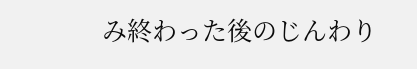み終わった後のじんわり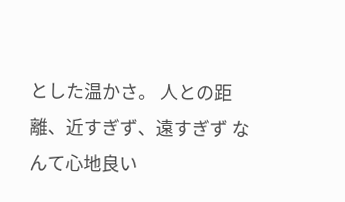とした温かさ。 人との距離、近すぎず、遠すぎず なんて心地良い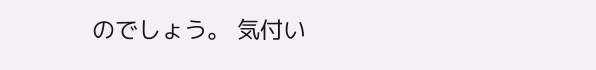のでしょう。 気付い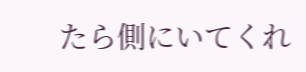たら側にいてくれ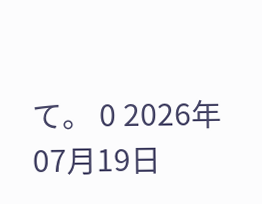て。 0 2026年07月19日